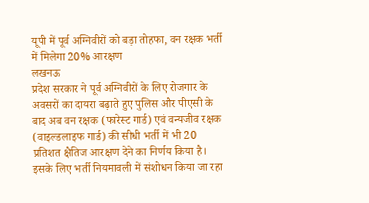यूपी में पूर्व अग्निवीरों को बड़ा तोहफा, वन रक्षक भर्ती में मिलेगा 20% आरक्षण
लखनऊ
प्रदेश सरकार ने पूर्व अग्निवीरों के लिए रोजगार के अवसरों का दायरा बढ़ाते हुए पुलिस और पीएसी के बाद अब वन रक्षक (फारेस्ट गार्ड) एवं वन्यजीव रक्षक (वाइल्डलाइफ गार्ड) की सीधी भर्ती में भी 20 प्रतिशत क्षैतिज आरक्षण देने का निर्णय किया है। इसके लिए भर्ती नियमावली में संशोधन किया जा रहा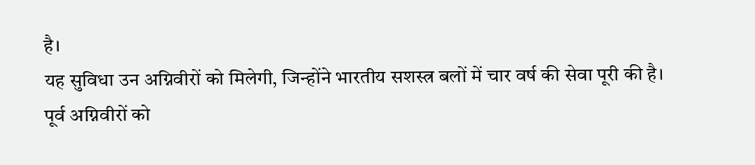है।
यह सुविधा उन अग्निवीरों को मिलेगी, जिन्होंने भारतीय सशस्त्र बलों में चार वर्ष की सेवा पूरी की है। पूर्व अग्निवीरों को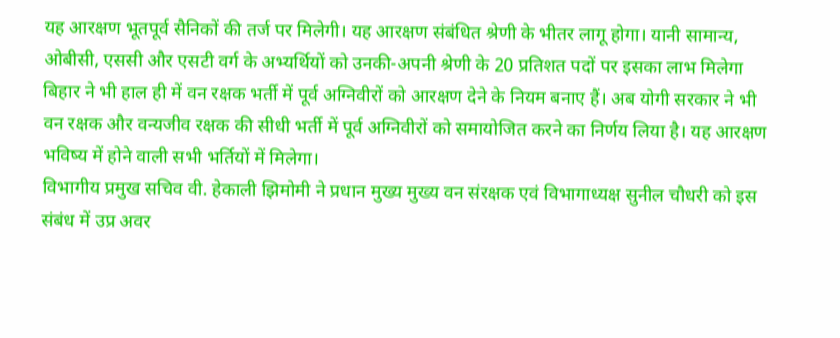यह आरक्षण भूतपूर्व सैनिकों की तर्ज पर मिलेगी। यह आरक्षण संबंधित श्रेणी के भीतर लागू होगा। यानी सामान्य, ओबीसी, एससी और एसटी वर्ग के अभ्यर्थियों को उनकी-अपनी श्रेणी के 20 प्रतिशत पदों पर इसका लाभ मिलेगा
बिहार ने भी हाल ही में वन रक्षक भर्ती में पूर्व अग्निवीरों को आरक्षण देने के नियम बनाए हैं। अब योगी सरकार ने भी वन रक्षक और वन्यजीव रक्षक की सीधी भर्ती में पूर्व अग्निवीरों को समायोजित करने का निर्णय लिया है। यह आरक्षण भविष्य में होने वाली सभी भर्तियों में मिलेगा।
विभागीय प्रमुख सचिव वी. हेकाली झिमोमी ने प्रधान मुख्य मुख्य वन संरक्षक एवं विभागाध्यक्ष सुनील चौधरी को इस संबंध में उप्र अवर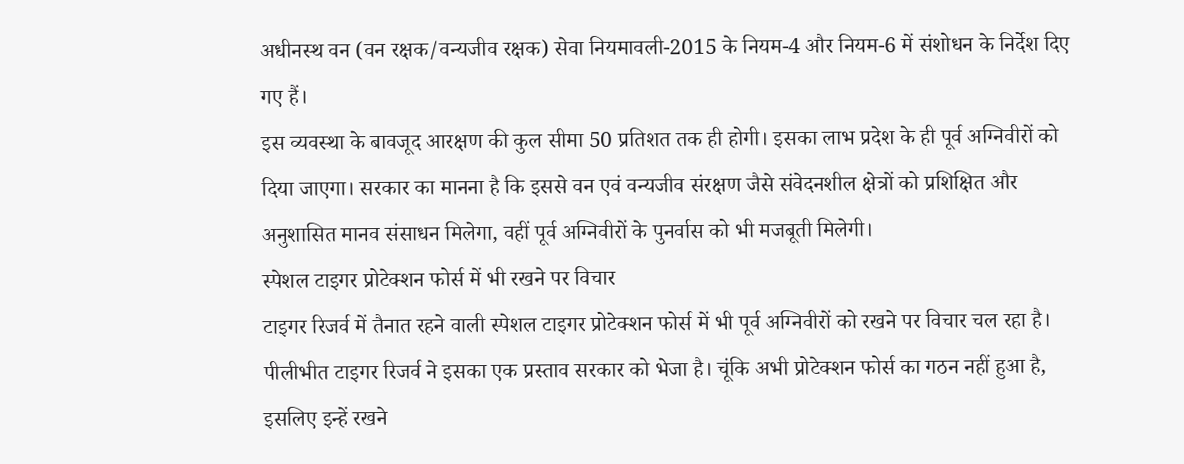अधीनस्थ वन (वन रक्षक/वन्यजीव रक्षक) सेवा नियमावली-2015 के नियम-4 और नियम-6 में संशोधन के निर्देश दिए गए हैं।
इस व्यवस्था के बावजूद आरक्षण की कुल सीमा 50 प्रतिशत तक ही होगी। इसका लाभ प्रदेश के ही पूर्व अग्निवीरों को दिया जाएगा। सरकार का मानना है कि इससे वन एवं वन्यजीव संरक्षण जैसे संवेदनशील क्षेत्रों को प्रशिक्षित और अनुशासित मानव संसाधन मिलेगा, वहीं पूर्व अग्निवीरों के पुनर्वास को भी मजबूती मिलेगी।
स्पेशल टाइगर प्रोटेक्शन फोर्स में भी रखने पर विचार
टाइगर रिजर्व में तैनात रहने वाली स्पेशल टाइगर प्रोटेक्शन फोर्स में भी पूर्व अग्निवीरों को रखने पर विचार चल रहा है। पीलीभीत टाइगर रिजर्व ने इसका एक प्रस्ताव सरकार को भेजा है। चूंकि अभी प्रोटेक्शन फोर्स का गठन नहीं हुआ है, इसलिए इन्हें रखने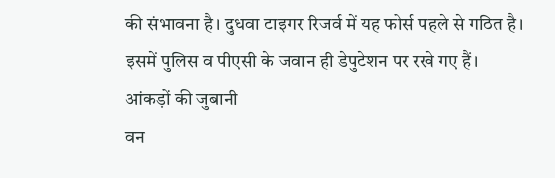की संभावना है। दुधवा टाइगर रिजर्व में यह फोर्स पहले से गठित है। इसमें पुलिस व पीएसी के जवान ही डेपुटेशन पर रखे गए हैं।
आंकड़ों की जुबानी
वन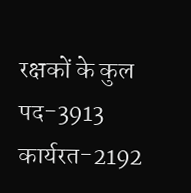रक्षकों के कुल पद-3913
कार्यरत-2192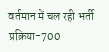वर्तमान में चल रही भर्ती प्रक्रिया-700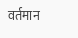वर्तमान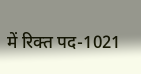में रिक्त पद-1021